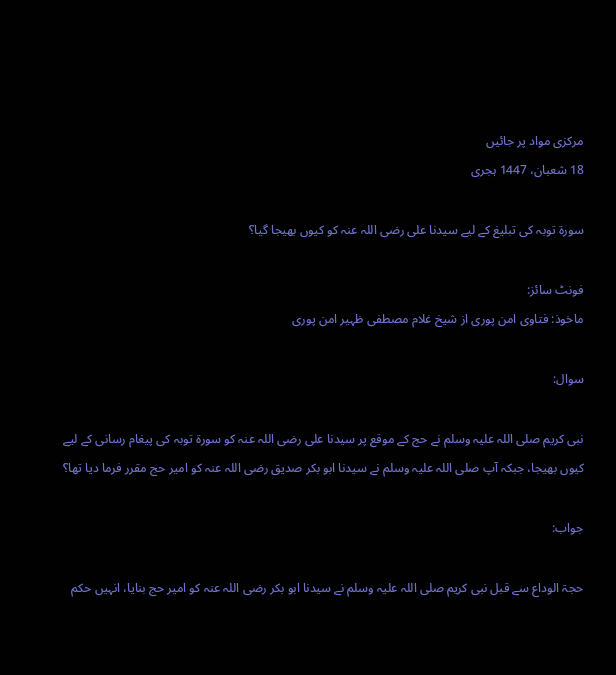مرکزی مواد پر جائیں
18 شعبان، 1447 ہجری

سورۃ توبہ کی تبلیغ کے لیے سیدنا علی رضی اللہ عنہ کو کیوں بھیجا گیا؟

فونٹ سائز:
ماخوذ: فتاوی امن پوری از شیخ غلام مصطفی ظہیر امن پوری

سوال:

نبی کریم صلی اللہ علیہ وسلم نے حج کے موقع پر سیدنا علی رضی اللہ عنہ کو سورۃ توبہ کی پیغام رسانی کے لیے کیوں بھیجا، جبکہ آپ صلی اللہ علیہ وسلم نے سیدنا ابو بکر صدیق رضی اللہ عنہ کو امیر حج مقرر فرما دیا تھا؟

جواب:

حجۃ الوداع سے قبل نبی کریم صلی اللہ علیہ وسلم نے سیدنا ابو بکر رضی اللہ عنہ کو امیر حج بنایا، انہیں حکم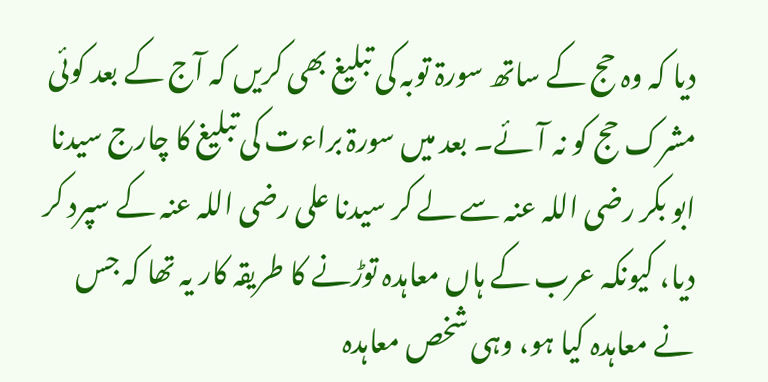دیا کہ وہ حج کے ساتھ سورۃ توبہ کی تبلیغ بھی کریں کہ آج کے بعد کوئی مشرک حج کو نہ آئے۔ بعد میں سورۃ براءت کی تبلیغ کا چارج سیدنا ابو بکر رضی اللہ عنہ سے لے کر سیدنا علی رضی اللہ عنہ کے سپرد کر دیا، کیونکہ عرب کے ہاں معاہدہ توڑنے کا طریقہ کار یہ تھا کہ جس نے معاہدہ کیا ہو، وہی شخص معاہدہ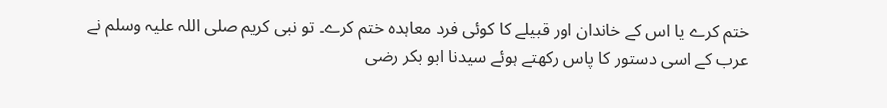ختم کرے یا اس کے خاندان اور قبیلے کا کوئی فرد معاہدہ ختم کرے۔ تو نبی کریم صلی اللہ علیہ وسلم نے عرب کے اسی دستور کا پاس رکھتے ہوئے سیدنا ابو بکر رضی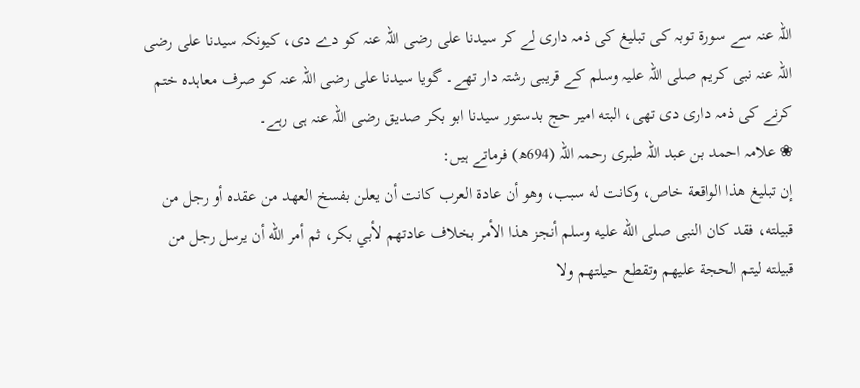اللہ عنہ سے سورۃ توبہ کی تبلیغ کی ذمہ داری لے کر سیدنا علی رضی اللہ عنہ کو دے دی، کیونکہ سیدنا علی رضی اللہ عنہ نبی کریم صلی اللہ علیہ وسلم کے قریبی رشتہ دار تھے۔ گویا سیدنا علی رضی اللہ عنہ کو صرف معاہدہ ختم کرنے کی ذمہ داری دی تھی، البته امیر حج بدستور سیدنا ابو بکر صدیق رضی اللہ عنہ ہی رہے۔
❀ علامہ احمد بن عبد اللہ طبری رحمہ اللہ (694ھ) فرماتے ہیں:
إن تبليغ هذا الواقعة خاص، وكانت له سبب، وهو أن عادة العرب كانت أن يعلن بفسخ العهد من عقده أو رجل من قبيلته، فقد كان النبى صلى الله عليه وسلم أنجز هذا الأمر بخلاف عادتهم لأبي بكر، ثم أمر الله أن يرسل رجل من قبيلته ليتم الحجة عليهم وتقطع حيلتهم ولا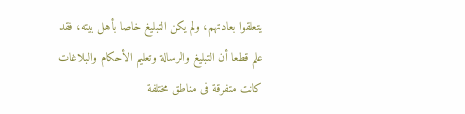يتعلقوا بعادتهم، ولم يكن التبليغ خاصا بأهل بيته، فقد علم قطعا أن التبليغ والرسالة وتعليم الأحكام والبلاغات كانت متفرقة فى مناطق مختلفة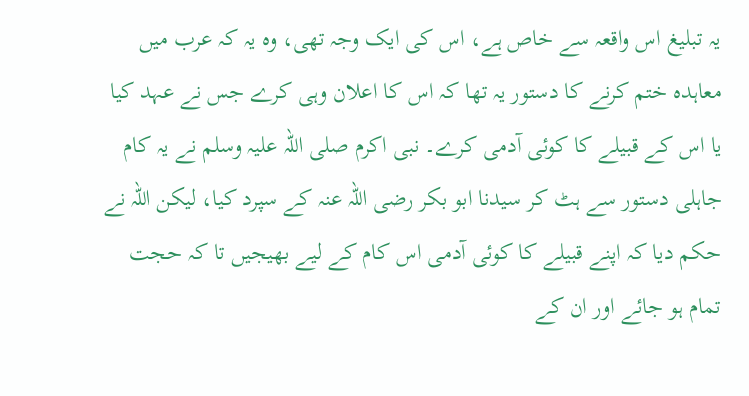یہ تبلیغ اس واقعہ سے خاص ہے، اس کی ایک وجہ تھی، وہ یہ کہ عرب میں معاہدہ ختم کرنے کا دستور یہ تھا کہ اس کا اعلان وہی کرے جس نے عہد کیا یا اس کے قبیلے کا کوئی آدمی کرے۔ نبی اکرم صلی اللہ علیہ وسلم نے یہ کام جاہلی دستور سے ہٹ کر سیدنا ابو بکر رضی اللہ عنہ کے سپرد کیا، لیکن اللہ نے حکم دیا کہ اپنے قبیلے کا کوئی آدمی اس کام کے لیے بھیجیں تا کہ حجت تمام ہو جائے اور ان کے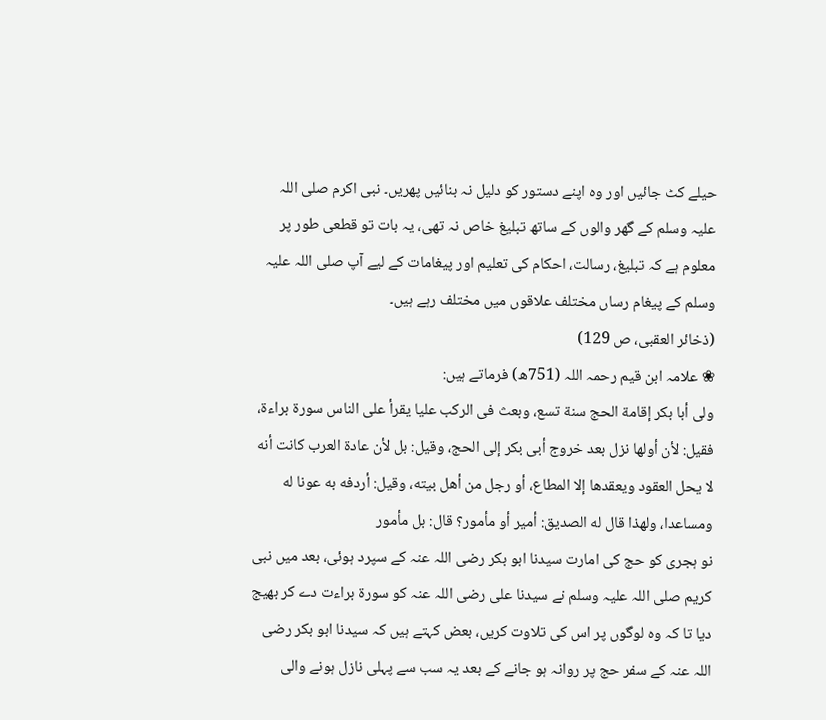حیلے کٹ جائیں اور وہ اپنے دستور کو دلیل نہ بنائیں پھریں۔ نبی اکرم صلی اللہ علیہ وسلم کے گھر والوں کے ساتھ تبلیغ خاص نہ تھی، یہ بات تو قطعی طور پر معلوم ہے کہ تبلیغ، رسالت، احکام کی تعلیم اور پیغامات کے لیے آپ صلی اللہ علیہ وسلم کے پیغام رساں مختلف علاقوں میں مختلف رہے ہیں۔
(ذخائر العقبى، ص 129)
❀ علامہ ابن قیم رحمہ اللہ (751ھ) فرماتے ہیں:
ولى أبا بكر إقامة الحج سنة تسع، وبعث فى الركب عليا يقرأ على الناس سورة براءة، فقيل: لأن أولها نزل بعد خروج أبى بكر إلى الحج، وقيل: بل لأن عادة العرب كانت أنه لا يحل العقود ويعقدها إلا المطاع، أو رجل من أهل بيته، وقيل: أردفه به عونا له ومساعدا، ولهذا قال له الصديق: أمير أو مأمور؟ قال: بل مأمور
نو ہجری کو حج کی امارت سیدنا ابو بکر رضی اللہ عنہ کے سپرد ہوئی، بعد میں نبی کریم صلی اللہ علیہ وسلم نے سیدنا علی رضی اللہ عنہ کو سورۃ براءت دے کر بھیج دیا تا کہ وہ لوگوں پر اس کی تلاوت کریں، بعض کہتے ہیں کہ سیدنا ابو بکر رضی اللہ عنہ کے سفر حج پر روانہ ہو جانے کے بعد یہ سب سے پہلی نازل ہونے والی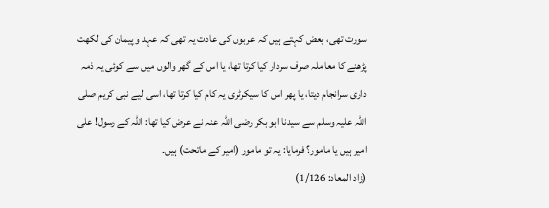سورت تھی، بعض کہتے ہیں کہ عربوں کی عادت یہ تھی کہ عہد و پیمان کی لکھت پڑھنے کا معاملہ صرف سردار کیا کرتا تھا، یا اس کے گھر والوں میں سے کوئی یہ ذمہ داری سرانجام دیتا، یا پھر اس کا سیکرٹری یہ کام کیا کرتا تھا، اسی لیے نبی کریم صلی اللہ علیہ وسلم سے سیدنا ابو بکر رضی اللہ عنہ نے عرض کیا تھا: اللہ کے رسول! علی امیر ہیں یا مامور؟ فرمایا: یہ تو مامور (امیر کے ماتحت) ہیں۔
(زاد المعاد: 1/126)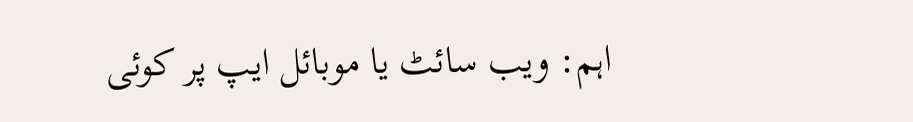اہم: ویب سائٹ یا موبائل ایپ پر کوئی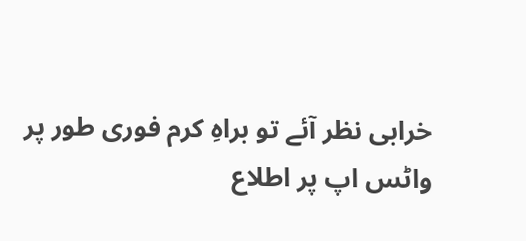خرابی نظر آئے تو براہِ کرم فوری طور پر واٹس اپ پر اطلاع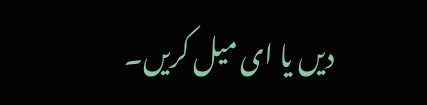دیں یا ای میل کریں۔